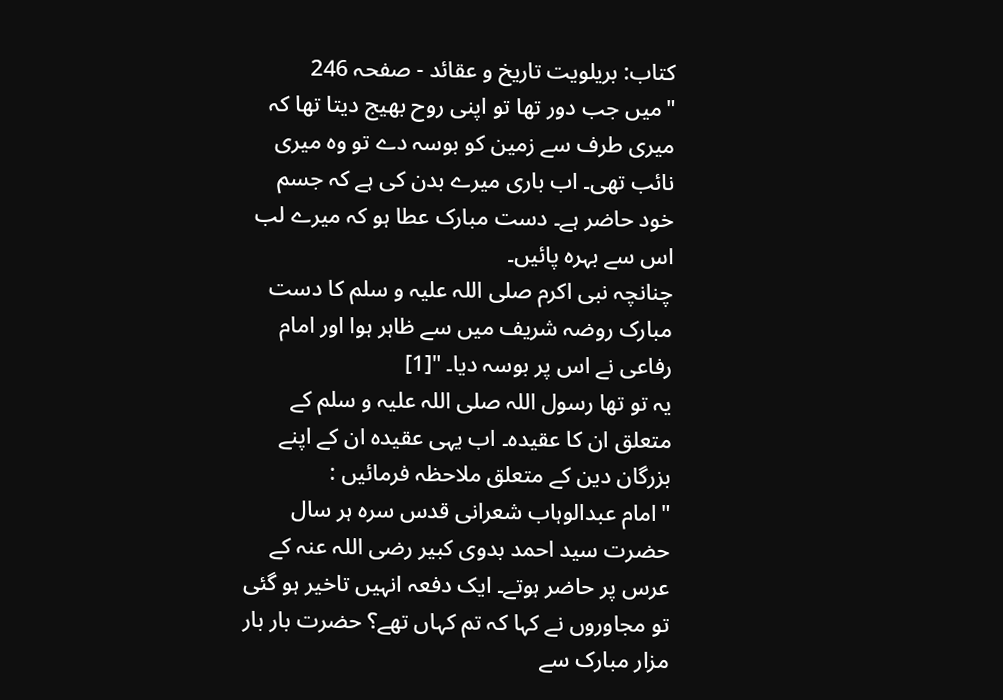کتاب: بریلویت تاریخ و عقائد - صفحہ 246
"میں جب دور تھا تو اپنی روح بھیج دیتا تھا کہ میری طرف سے زمین کو بوسہ دے تو وہ میری نائب تھی۔ اب باری میرے بدن کی ہے کہ جسم خود حاضر ہے۔ دست مبارک عطا ہو کہ میرے لب اس سے بہرہ پائیں۔
چنانچہ نبی اکرم صلی اللہ علیہ و سلم کا دست مبارک روضہ شریف میں سے ظاہر ہوا اور امام رفاعی نے اس پر بوسہ دیا۔ "[1]
یہ تو تھا رسول اللہ صلی اللہ علیہ و سلم کے متعلق ان کا عقیدہ۔ اب یہی عقیدہ ان کے اپنے بزرگان دین کے متعلق ملاحظہ فرمائیں :
"امام عبدالوہاب شعرانی قدس سرہ ہر سال حضرت سید احمد بدوی کبیر رضی اللہ عنہ کے عرس پر حاضر ہوتے۔ ایک دفعہ انہیں تاخیر ہو گئی تو مجاوروں نے کہا کہ تم کہاں تھے؟ حضرت بار بار مزار مبارک سے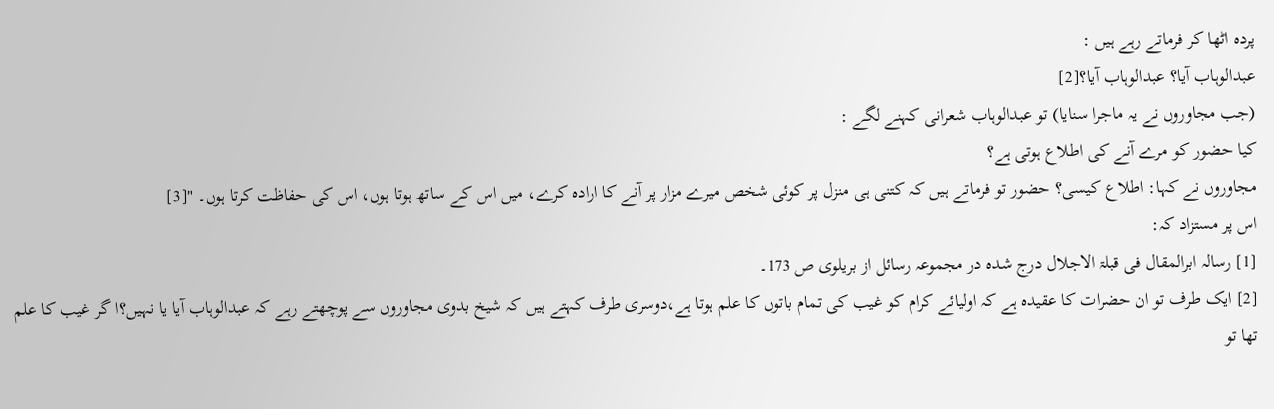پردہ اٹھا کر فرماتے رہے ہیں :
عبدالوہاب آیا؟ عبدالوہاب آیا؟[2]
(جب مجاوروں نے یہ ماجرا سنایا) تو عبدالوہاب شعرانی کہنے لگے :
کیا حضور کو مرے آنے کی اطلاع ہوتی ہے؟
مجاوروں نے کہا: اطلاع کیسی؟ حضور تو فرماتے ہیں کہ کتنی ہی منزل پر کوئی شخص میرے مزار پر آنے کا ارادہ کرے، میں اس کے ساتھ ہوتا ہوں، اس کی حفاظت کرتا ہوں۔ "[3]
اس پر مستزاد کہ:
[1] رسالہ ابرالمقال فی قبلۃ الاجلال درج شدہ در مجموعہ رسائل از بریلوی ص 173۔
[2] ایک طرف تو ان حضرات کا عقیدہ ہے کہ اولیائے کرام کو غیب کی تمام باتوں کا علم ہوتا ہے،دوسری طرف کہتے ہیں کہ شیخ بدوی مجاوروں سے پوچھتے رہے کہ عبدالوہاب آیا یا نہیں؟ا گر غیب کا علم تھا تو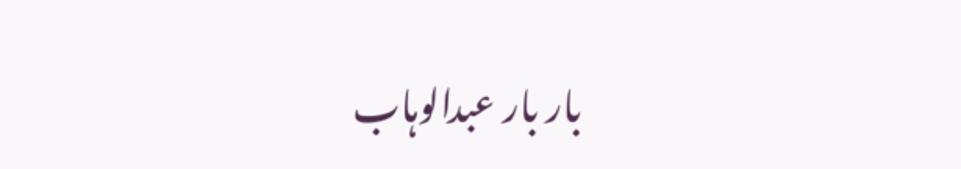بار بار عبدالوہاب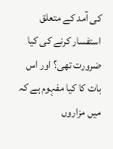کی آمد کے متعلق استفسار کرنے کی کیا ضرورت تھی؟ اور اس بات کا کیا مفہوم ہے کہ میں مزاروں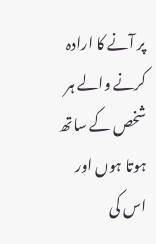پر آنے کا ارادہ کرنے والے ہر شخص کے ساتھ ہوتا ہوں اور اس کی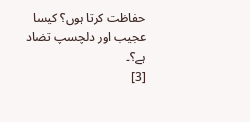حفاظت کرتا ہوں؟ کیسا عجیب اور دلچسپ تضاد ہے؟۔
[3]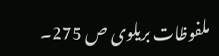ملفوظات بریلوی ص 275۔